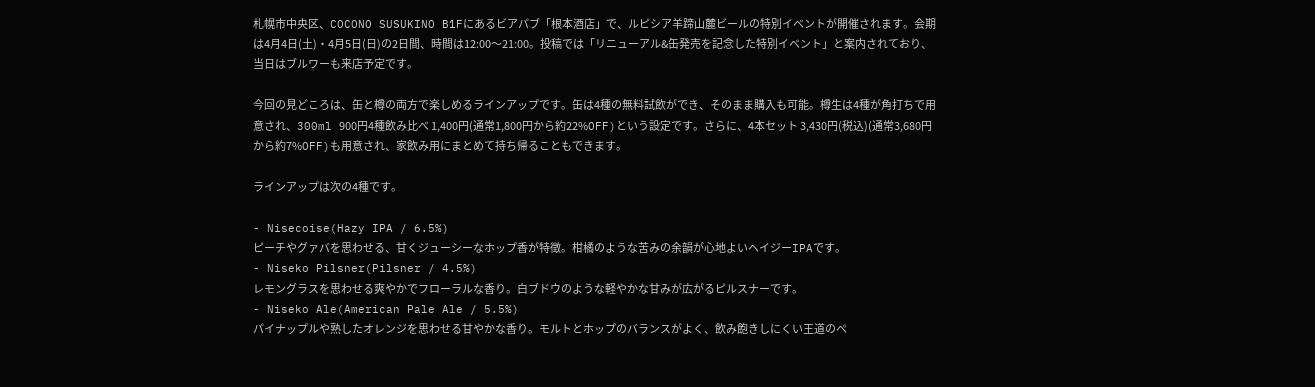札幌市中央区、COCONO SUSUKINO B1Fにあるビアパブ「根本酒店」で、ルピシア羊蹄山麓ビールの特別イベントが開催されます。会期は4月4日(土)・4月5日(日)の2日間、時間は12:00〜21:00。投稿では「リニューアル&缶発売を記念した特別イベント」と案内されており、当日はブルワーも来店予定です。

今回の見どころは、缶と樽の両方で楽しめるラインアップです。缶は4種の無料試飲ができ、そのまま購入も可能。樽生は4種が角打ちで用意され、300ml 900円4種飲み比べ 1,400円(通常1,800円から約22%OFF)という設定です。さらに、4本セット 3,430円(税込)(通常3,680円から約7%OFF)も用意され、家飲み用にまとめて持ち帰ることもできます。

ラインアップは次の4種です。

- Nisecoise(Hazy IPA / 6.5%)
ピーチやグァバを思わせる、甘くジューシーなホップ香が特徴。柑橘のような苦みの余韻が心地よいヘイジーIPAです。
- Niseko Pilsner(Pilsner / 4.5%)
レモングラスを思わせる爽やかでフローラルな香り。白ブドウのような軽やかな甘みが広がるピルスナーです。
- Niseko Ale(American Pale Ale / 5.5%)
パイナップルや熟したオレンジを思わせる甘やかな香り。モルトとホップのバランスがよく、飲み飽きしにくい王道のペ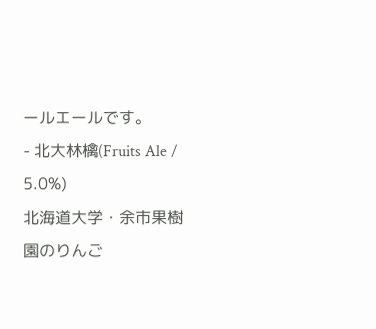ールエールです。
- 北大林檎(Fruits Ale / 5.0%)
北海道大学・余市果樹園のりんご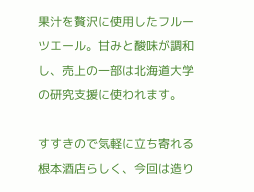果汁を贅沢に使用したフルーツエール。甘みと酸味が調和し、売上の一部は北海道大学の研究支援に使われます。

すすきので気軽に立ち寄れる根本酒店らしく、今回は造り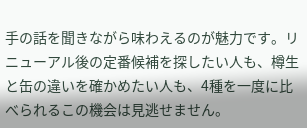手の話を聞きながら味わえるのが魅力です。リニューアル後の定番候補を探したい人も、樽生と缶の違いを確かめたい人も、4種を一度に比べられるこの機会は見逃せません。